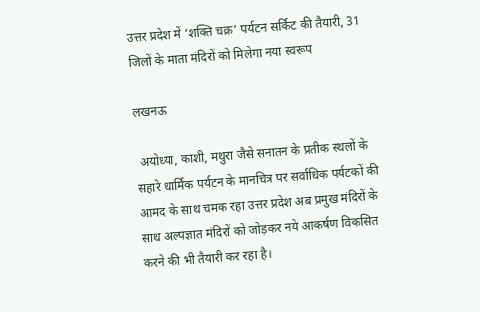उत्तर प्रदेश में ‘शक्ति चक्र’ पर्यटन सर्किट की तैयारी, 31 जिलों के माता मंदिरों को मिलेगा नया स्वरूप

लखनऊ

 अयोध्या, काशी, मथुरा जैसे सनातन के प्रतीक स्थलों के सहारे धार्मिक पर्यटन के मानचित्र पर सर्वाधिक पर्यटकों की आमद के साथ चमक रहा उत्तर प्रदेश अब प्रमुख मंदिरों के साथ अल्पज्ञात मंदिरों को जोड़कर नये आकर्षण विकसित करने की भी तैयारी कर रहा है।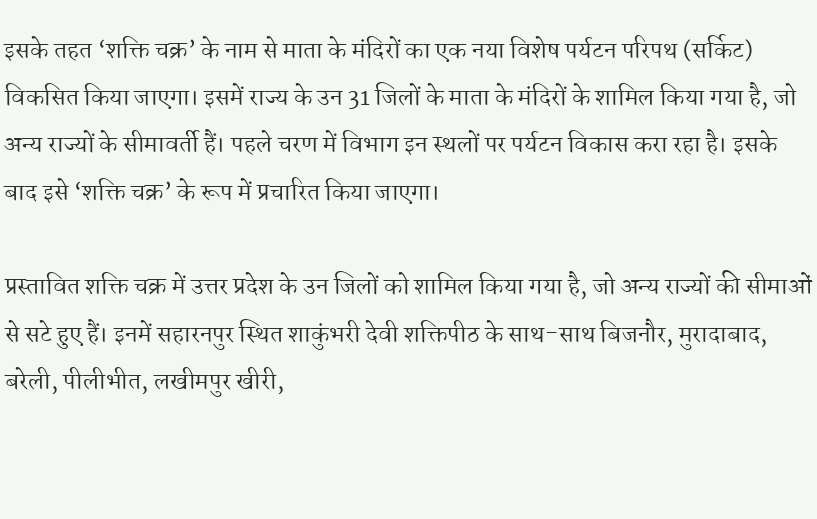इसके तहत ‘शक्ति चक्र’ के नाम से माता के मंदिरों का एक नया विशेष पर्यटन परिपथ (सर्किट) विकसित किया जाएगा। इसमें राज्य के उन 31 जिलों के माता के मंदिरों के शामिल किया गया है, जो अन्य राज्यों के सीमावर्ती हैं। पहले चरण में विभाग इन स्थलों पर पर्यटन विकास करा रहा है। इसके बाद इसे ‘शक्ति चक्र’ के रूप में प्रचारित किया जाएगा।

प्रस्तावित शक्ति चक्र में उत्तर प्रदेश के उन जिलों को शामिल किया गया है, जो अन्य राज्यों की सीमाओं से सटे हुए हैं। इनमें सहारनपुर स्थित शाकुंभरी देवी शक्तिपीठ के साथ-साथ बिजनौर, मुरादाबाद, बरेली, पीलीभीत, लखीमपुर खीरी,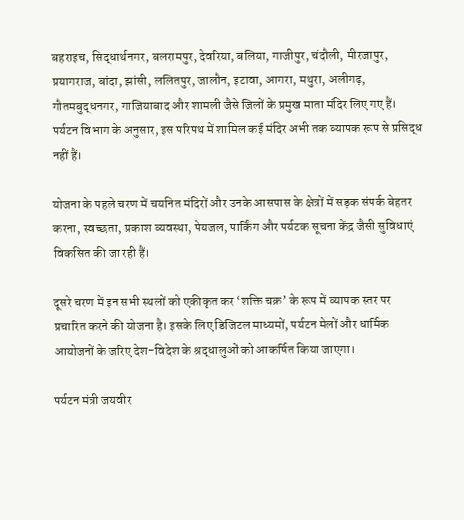बहराइच, सिद्धार्थनगर, बलरामपुर, देवरिया, बलिया, गाजीपुर, चंदौली, मीरजापुर, प्रयागराज, बांदा, झांसी, ललितपुर, जालौन, इटावा, आगरा, मथुरा, अलीगढ़, गौतमबुद्धनगर, गाजियाबाद और शामली जैसे जिलों के प्रमुख माता मंदिर लिए गए हैं। पर्यटन विभाग के अनुसार, इस परिपथ में शामिल कई मंदिर अभी तक व्यापक रूप से प्रसिद्ध नहीं हैं।

योजना के पहले चरण में चयनित मंदिरों और उनके आसपास के क्षेत्रों में सड़क संपर्क बेहतर करना, स्वच्छता, प्रकाश व्यवस्था, पेयजल, पार्किंग और पर्यटक सूचना केंद्र जैसी सुविधाएं विकसित की जा रही हैं।

दूसरे चरण में इन सभी स्थलों को एकीकृत कर ‘शक्ति चक्र’ के रूप में व्यापक स्तर पर प्रचारित करने की योजना है। इसके लिए डिजिटल माध्यमों, पर्यटन मेलों और धार्मिक आयोजनों के जरिए देश-विदेश के श्रद्धालुओं को आकर्षित किया जाएगा।

पर्यटन मंत्री जयवीर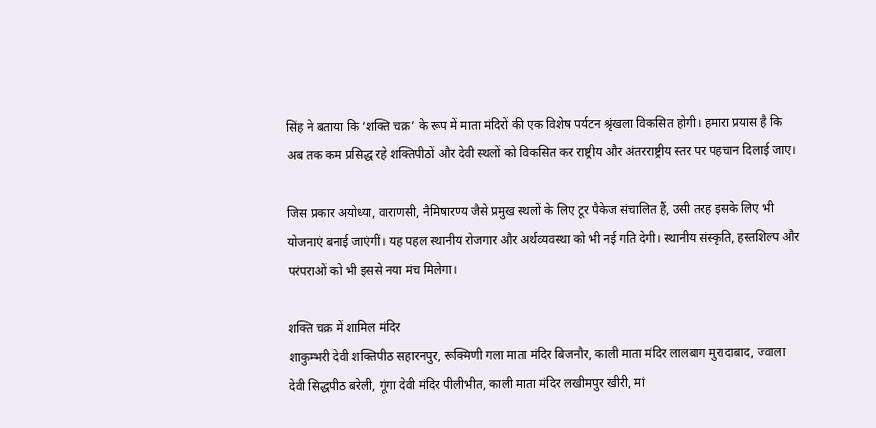सिंह ने बताया कि ‘शक्ति चक्र’ के रूप में माता मंदिरों की एक विशेष पर्यटन श्रृंखला विकसित होगी। हमारा प्रयास है कि अब तक कम प्रसिद्ध रहे शक्तिपीठों और देवी स्थलों को विकसित कर राष्ट्रीय और अंतरराष्ट्रीय स्तर पर पहचान दिलाई जाए।

जिस प्रकार अयोध्या, वाराणसी, नैमिषारण्य जैसे प्रमुख स्थलों के लिए टूर पैकेज संचालित हैं, उसी तरह इसके लिए भी योजनाएं बनाई जाएंगीं। यह पहल स्थानीय रोजगार और अर्थव्यवस्था को भी नई गति देगी। स्थानीय संस्कृति, हस्तशिल्प और परंपराओं को भी इससे नया मंच मिलेगा।

शक्ति चक्र में शामिल मंदिर
शाकुम्भरी देवी शक्तिपीठ सहारनपुर, रूक्मिणी गला माता मंदिर बिजनौर, काली माता मंदिर लालबाग मुरादाबाद, ज्वाला देवी सिद्धपीठ बरेली, गूंगा देवी मंदिर पीलीभीत, काली माता मंदिर लखीमपुर खीरी, मां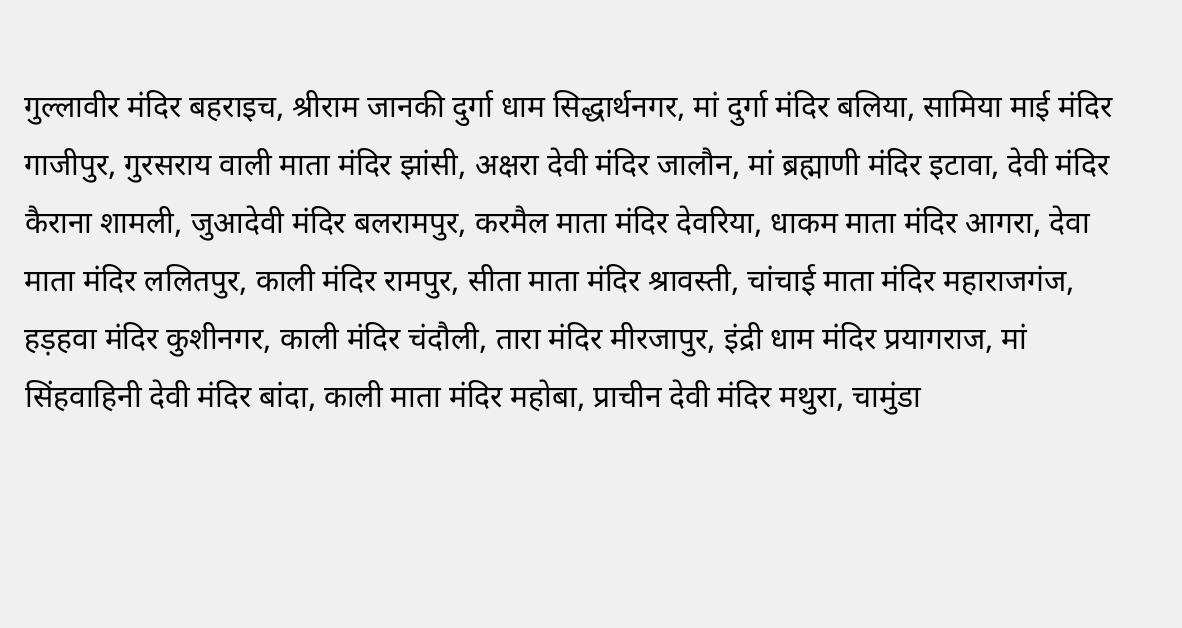गुल्लावीर मंदिर बहराइच, श्रीराम जानकी दुर्गा धाम सिद्धार्थनगर, मां दुर्गा मंदिर बलिया, सामिया माई मंदिर गाजीपुर, गुरसराय वाली माता मंदिर झांसी, अक्षरा देवी मंदिर जालौन, मां ब्रह्माणी मंदिर इटावा, देवी मंदिर कैराना शामली, जुआदेवी मंदिर बलरामपुर, करमैल माता मंदिर देवरिया, धाकम माता मंदिर आगरा, देवा माता मंदिर ललितपुर, काली मंदिर रामपुर, सीता माता मंदिर श्रावस्ती, चांचाई माता मंदिर महाराजगंज, हड़हवा मंदिर कुशीनगर, काली मंदिर चंदौली, तारा मंदिर मीरजापुर, इंद्री धाम मंदिर प्रयागराज, मां सिंहवाहिनी देवी मंदिर बांदा, काली माता मंदिर महोबा, प्राचीन देवी मंदिर मथुरा, चामुंडा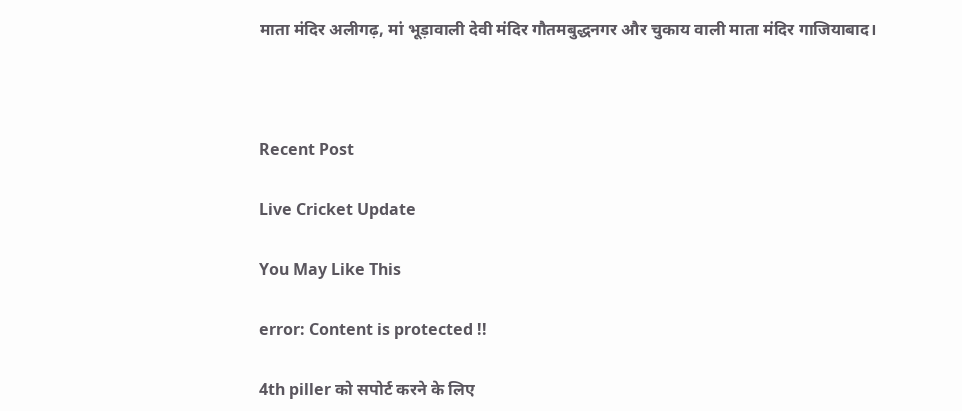माता मंदिर अलीगढ़, मां भूड़ावाली देवी मंदिर गौतमबुद्धनगर और चुकाय वाली माता मंदिर गाजियाबाद।



Recent Post

Live Cricket Update

You May Like This

error: Content is protected !!

4th piller को सपोर्ट करने के लिए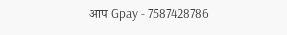आप Gpay - 7587428786